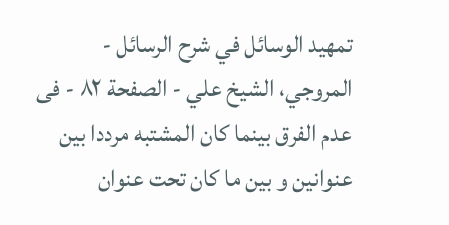تمهيد الوسائل في شرح الرسائل - المروجي، الشيخ علي - الصفحة ٨٢ - فى عدم الفرق بينما كان المشتبه مرددا بين عنوانين و بين ما كان تحت عنوان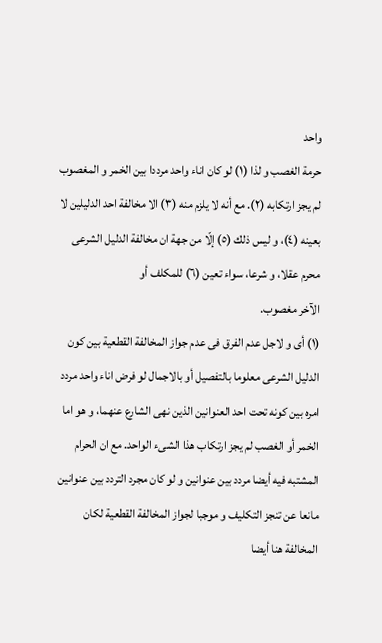واحد
حرمة الغصب و لذا (١) لو كان اناء واحد مرددا بين الخمر و المغصوب لم يجز ارتكابه (٢). مع أنه لا يلزم منه (٣) الا مخالفة احد الدليلين لا بعينه (٤)، و ليس ذلك (٥) إلّا من جهة ان مخالفة الدليل الشرعى محرم عقلا، و شرعا، سواء تعين (٦) للمكلف أو
الآخر مغصوب.
(١) أى و لاجل عدم الفرق فى عدم جواز المخالفة القطعية بين كون الدليل الشرعى معلوما بالتفصيل أو بالاجمال لو فرض اناء واحد مردد امره بين كونه تحت احد العنوانين الذين نهى الشارع عنهما، و هو اما الخمر أو الغصب لم يجز ارتكاب هذا الشىء الواحد. مع ان الحرام المشتبه فيه أيضا مردد بين عنوانين و لو كان مجرد التردد بين عنوانين مانعا عن تنجز التكليف و موجبا لجواز المخالفة القطعية لكان المخالفة هنا أيضا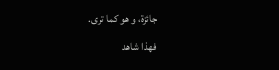جائزة، و هو كما ترى.
فهذا شاهد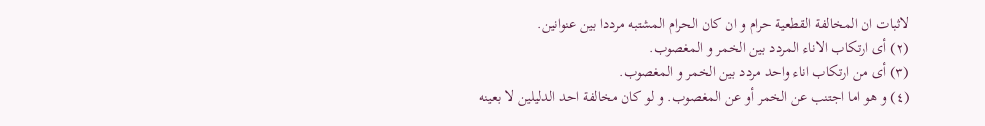لاثبات ان المخالفة القطعية حرام و ان كان الحرام المشتبه مرددا بين عنوانين.
(٢) أى ارتكاب الاناء المردد بين الخمر و المغصوب.
(٣) أى من ارتكاب اناء واحد مردد بين الخمر و المغصوب.
(٤) و هو اما اجتنب عن الخمر أو عن المغصوب. و لو كان مخالفة احد الدليلين لا بعينه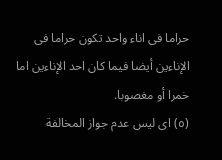حراما فى اناء واحد تكون حراما فى الإناءين أيضا فيما كان احد الإناءين اما خمرا أو مغصوبا.
(٥) اى ليس عدم جواز المخالفة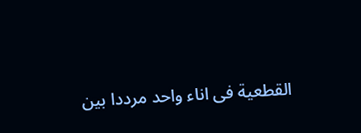القطعية فى اناء واحد مرددا بين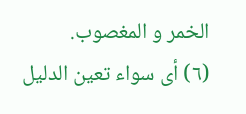الخمر و المغصوب.
(٦) أى سواء تعين الدليل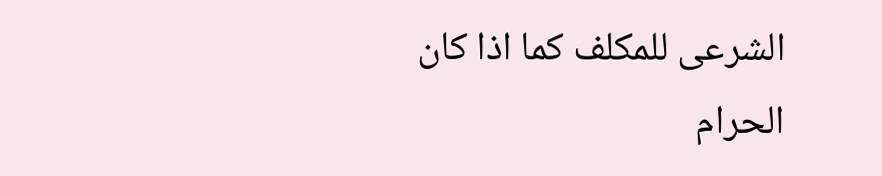الشرعى للمكلف كما اذا كان الحرام